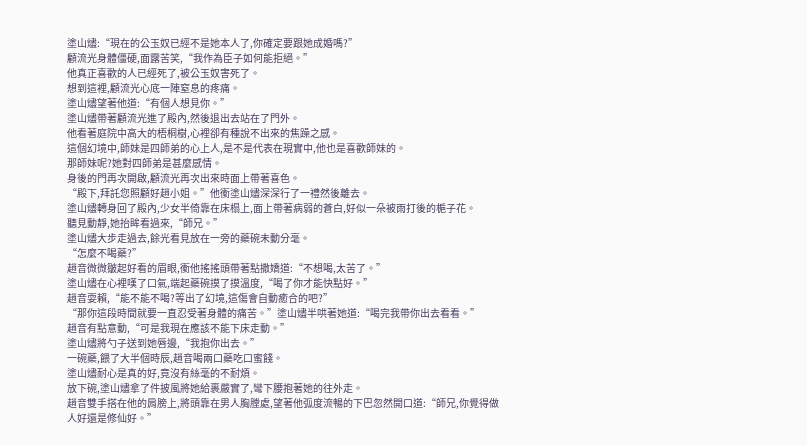塗山燼:“現在的公玉奴已經不是她本人了,你確定要跟她成婚嗎?”
顧流光身體僵硬,面露苦笑,“我作為臣子如何能拒絕。”
他真正喜歡的人已經死了,被公玉奴害死了。
想到這裡,顧流光心底一陣窒息的疼痛。
塗山燼望著他道:“有個人想見你。”
塗山燼帶著顧流光進了殿內,然後退出去站在了門外。
他看著庭院中高大的梧桐樹,心裡卻有種說不出來的焦躁之感。
這個幻境中,師妹是四師弟的心上人,是不是代表在現實中,他也是喜歡師妹的。
那師妹呢?她對四師弟是甚麼感情。
身後的門再次開啟,顧流光再次出來時面上帶著喜色。
“殿下,拜託您照顧好趙小姐。”他衝塗山燼深深行了一禮然後離去。
塗山燼轉身回了殿內,少女半倚靠在床榻上,面上帶著病弱的蒼白,好似一朵被雨打後的梔子花。
聽見動靜,她抬眸看過來,“師兄。”
塗山燼大步走過去,餘光看見放在一旁的藥碗未動分毫。
“怎麼不喝藥?”
趙音微微皺起好看的眉眼,衝他搖搖頭帶著點撒嬌道:“不想喝,太苦了。”
塗山燼在心裡嘆了口氣,端起藥碗摸了摸溫度,“喝了你才能快點好。”
趙音耍賴,“能不能不喝?等出了幻境,這傷會自動癒合的吧?”
“那你這段時間就要一直忍受著身體的痛苦。”塗山燼半哄著她道:“喝完我帶你出去看看。”
趙音有點意動,“可是我現在應該不能下床走動。”
塗山燼將勺子送到她唇邊,“我抱你出去。”
一碗藥,餵了大半個時辰,趙音喝兩口藥吃口蜜餞。
塗山燼耐心是真的好,竟沒有絲毫的不耐煩。
放下碗,塗山燼拿了件披風將她給裹嚴實了,彎下腰抱著她的往外走。
趙音雙手搭在他的肩膀上,將頭靠在男人胸膛處,望著他弧度流暢的下巴忽然開口道:“師兄,你覺得做人好還是修仙好。”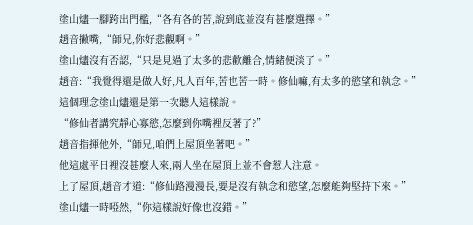塗山燼一腳跨出門檻,“各有各的苦,說到底並沒有甚麼選擇。”
趙音撇嘴,“師兄,你好悲觀啊。”
塗山燼沒有否認,“只是見過了太多的悲歡離合,情緒便淡了。”
趙音:“我覺得還是做人好,凡人百年,苦也苦一時。修仙嘛,有太多的慾望和執念。”
這個理念塗山燼還是第一次聽人這樣說。
“修仙者講究靜心寡慾,怎麼到你嘴裡反著了?”
趙音指揮他外,“師兄,咱們上屋頂坐著吧。”
他這處平日裡沒甚麼人來,兩人坐在屋頂上並不會惹人注意。
上了屋頂,趙音才道:“修仙路漫漫長,要是沒有執念和慾望,怎麼能夠堅持下來。”
塗山燼一時啞然,“你這樣說好像也沒錯。”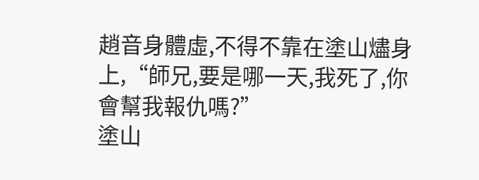趙音身體虛,不得不靠在塗山燼身上,“師兄,要是哪一天,我死了,你會幫我報仇嗎?”
塗山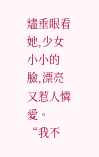燼垂眼看她,少女小小的臉,漂亮又惹人憐愛。
“我不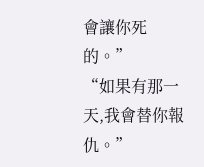會讓你死的。”
“如果有那一天,我會替你報仇。”